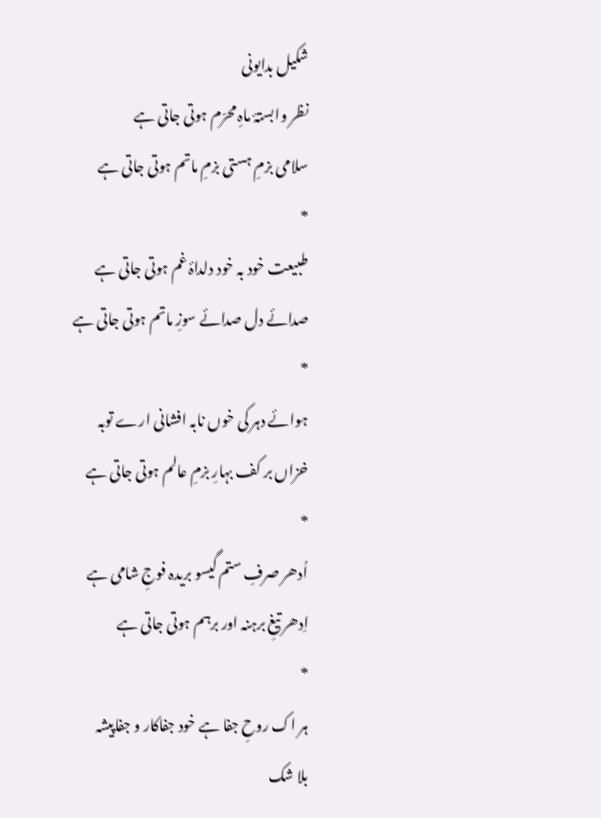شکیل بدایونی
نظر وابستۂ ماہِ محرّم ہوتی جاتی ہے
سلامی بزمِ ہستی بزمِ ماتم ہوتی جاتی ہے
*
طبیعت خود بہ خود دلداۂ غم ہوتی جاتی ہے
صدائے دل صدائے سوزِ ماتم ہوتی جاتی ہے
*
ہوائے دہر کی خوں نابہ افشانی ارے توبہ
خزاں بر کف بہارِ بزمِ عالم ہوتی جاتی ہے
*
اُدھر صرفِ ستم گیسو بریدہ فوجِ شامی ہے
اِدھر تیغِ برہنہ اور برہم ہوتی جاتی ہے
*
ہر اک روحِ جفا ہے خود جفاکار و جفاپیشہ
بلا شک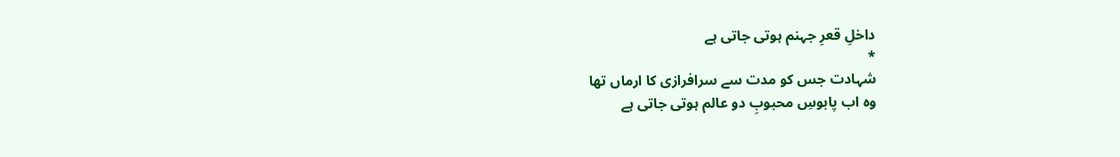داخلِ قعرِ جہنم ہوتی جاتی ہے
*
شہادت جس کو مدت سے سرافرازی کا ارماں تھا
وہ اب پابوسِ محبوبِ دو عالم ہوتی جاتی ہے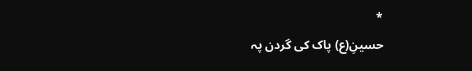*
حسینِ(ع) پاک کی گردن پہ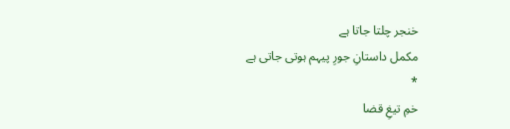خنجر چلتا جاتا ہے
مکمل داستانِ جورِ پیہم ہوتی جاتی ہے
*
خمِ تیغِ قضا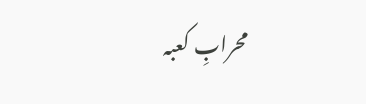محرابِ کعبہ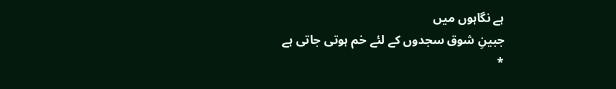ہے نگاہوں میں
جبینِ شوق سجدوں کے لئے خم ہوتی جاتی ہے
*